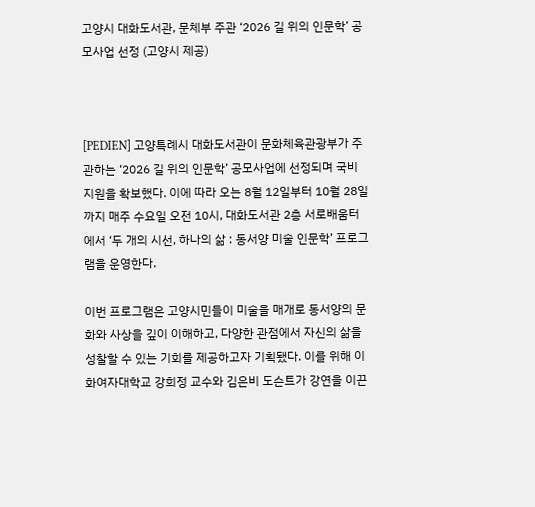고양시 대화도서관, 문체부 주관 ‘2026 길 위의 인문학’ 공모사업 선정 (고양시 제공)



[PEDIEN] 고양특례시 대화도서관이 문화체육관광부가 주관하는 ‘2026 길 위의 인문학’ 공모사업에 선정되며 국비 지원을 확보했다. 이에 따라 오는 8월 12일부터 10월 28일까지 매주 수요일 오전 10시, 대화도서관 2층 서로배움터에서 ‘두 개의 시선, 하나의 삶 : 동서양 미술 인문학’ 프로그램을 운영한다.

이번 프로그램은 고양시민들이 미술을 매개로 동서양의 문화와 사상을 깊이 이해하고, 다양한 관점에서 자신의 삶을 성찰할 수 있는 기회를 제공하고자 기획됐다. 이를 위해 이화여자대학교 강희정 교수와 김은비 도슨트가 강연을 이끈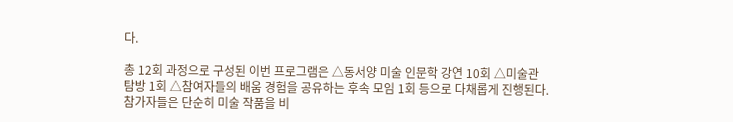다.

총 12회 과정으로 구성된 이번 프로그램은 △동서양 미술 인문학 강연 10회 △미술관 탐방 1회 △참여자들의 배움 경험을 공유하는 후속 모임 1회 등으로 다채롭게 진행된다. 참가자들은 단순히 미술 작품을 비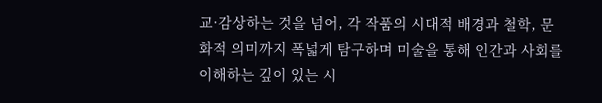교·감상하는 것을 넘어, 각 작품의 시대적 배경과 철학, 문화적 의미까지 폭넓게 탐구하며 미술을 통해 인간과 사회를 이해하는 깊이 있는 시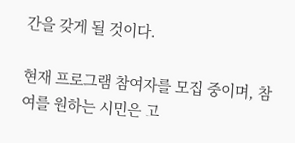간을 갖게 될 것이다.

현재 프로그램 참여자를 모집 중이며, 참여를 원하는 시민은 고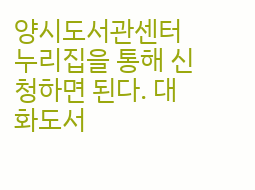양시도서관센터 누리집을 통해 신청하면 된다. 대화도서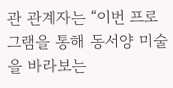관 관계자는 “이번 프로그램을 통해 동서양 미술을 바라보는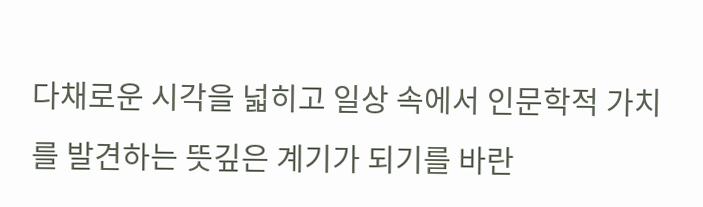다채로운 시각을 넓히고 일상 속에서 인문학적 가치를 발견하는 뜻깊은 계기가 되기를 바란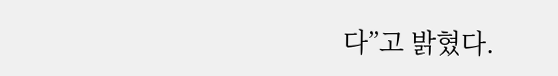다”고 밝혔다.